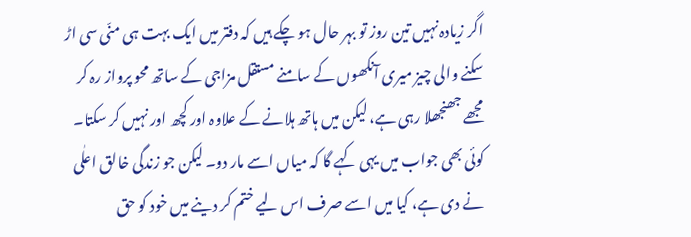اگر زیادہ نہیں تین روز تو بہر حال ہو چکے ہیں کہ دفتر میں ایک بہت ہی منّی سی اڑ سکنے والی چیز میری آنکھوں کے سامنے مستقل مزاجی کے ساتھ محو پرواز رہ کر مجھے جھنجھلا رہی ہے، لیکن میں ہاتھ ہلانے کے علاوہ اور کچھ اور نہیں کر سکتا۔ کوئی بھی جواب میں یہی کہے گا کہ میاں اسے مار دو۔ لیکن جو زندگی خالق اعلٰی نے دی ہے، کیا میں اسے صرف اس لیے ختم کر دینے میں خود کو حق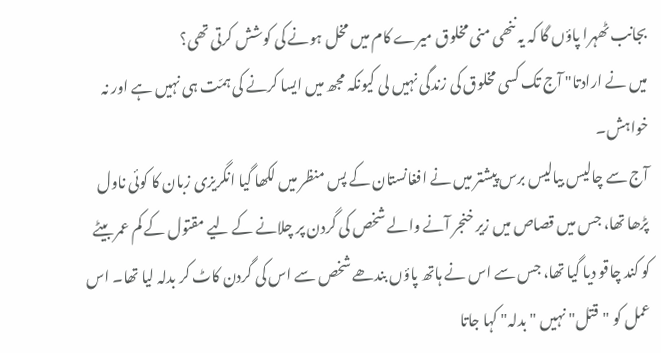بجانب ٹھہرا پاؤں گا کہ یہ ننھی منی مخلوق میرے کام میں مخل ہونے کی کوشش کرتی تھی؟
میں نے ارادتا" آج تک کسی مخلوق کی زندگی نہیں لی کیونکہ مجھ میں ایسا کرنے کی ہمّت ہی نہیں ہے اور نہ خواہش۔
آج سے چالیس بیالیس برس پیشتر میں نے افغانستان کے پس منظر میں لکھا گیا انگریزی زبان کا کوئی ناول پڑھا تھا، جس میں قصاص میں زیر خنجر آنے والے شخص کی گردن پر چلانے کے لیے مقتول کے کم عمر بیٹے کو کند چاقو دیا گیا تھا، جس سے اس نے ہاتھ پاؤں بندھے شخص سے اس کی گردن کاٹ کر بدلہ لیا تھا۔ اس عمل کو "قتل" نہیں "بدلہ" کہا جاتا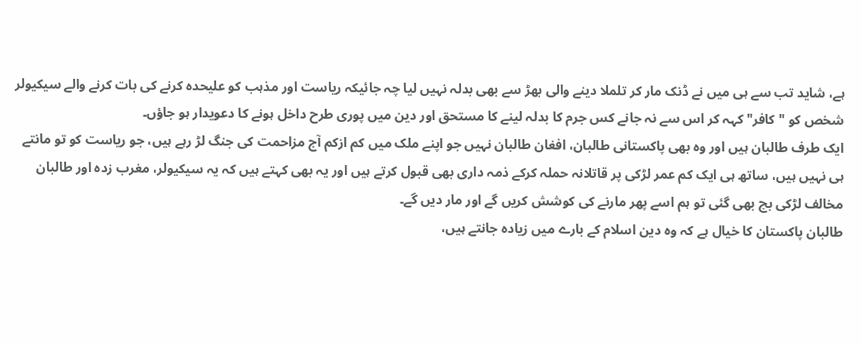ہے، شاید تب سے ہی میں نے ڈنک مار کر تلملا دینے والی بھڑ سے بھی بدلہ نہیں لیا چہ جائیکہ ریاست اور مذہب کو علیحدہ کرنے کی بات کرنے والے سیکیولر شخص کو "کافر" کہہ کر اس سے نہ جانے کس جرم کا بدلہ لینے کا مستحق اور دین میں پوری طرح داخل ہونے کا دعویدار ہو جاؤں۔
ایک طرف طالبان ہیں اور وہ بھی پاکستانی طالبان، افغان طالبان نہیں جو اپنے ملک میں کم ازکم آج مزاحمت کی جنگ لڑ رہے ہیں، جو ریاست کو تو مانتے ہی نہیں ہیں، ساتھ ہی ایک کم عمر لڑکی پر قاتلانہ حملہ کرکے ذمہ داری بھی قبول کرتے ہیں اور یہ بھی کہتے ہیں کہ یہ سیکیولر، مغرب زدہ اور طالبان مخالف لڑکی بچ بھی گئی تو ہم اسے پھر مارنے کی کوشش کریں گے اور مار دیں گے۔
طالبان پاکستان کا خیال ہے کہ وہ دین اسلام کے بارے میں زیادہ جانتے ہیں،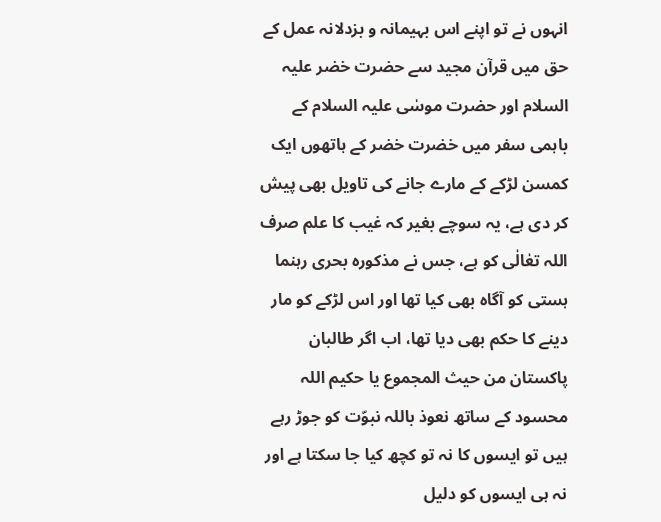انہوں نے تو اپنے اس بہیمانہ و بزدلانہ عمل کے حق میں قرآن مجید سے حضرت خضر علیہ السلام اور حضرت موسٰی علیہ السلام کے باہمی سفر میں خضرت خضر کے ہاتھوں ایک کمسن لڑکے کے مارے جانے کی تاویل بھی پیش کر دی ہے، یہ سوچے بغیر کہ غیب کا علم صرف اللہ تعٰالٰی کو ہے، جس نے مذکورہ بحری رہنما ہستی کو آگاہ بھی کیا تھا اور اس لڑکے کو مار دینے کا حکم بھی دیا تھا، اب اگر طالبان پاکستان من حیث المجموع یا حکیم اللہ محسود کے ساتھ نعوذ باللہ نبوّت کو جوڑ رہے ہیں تو ایسوں کا نہ تو کچھ کیا جا سکتا ہے اور نہ ہی ایسوں کو دلیل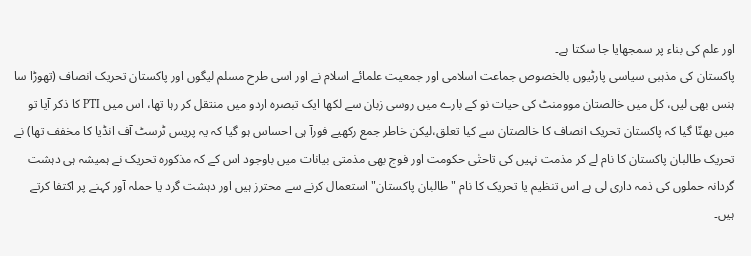اور علم کی بناء پر سمجھایا جا سکتا ہے۔
پاکستان کی مذہبی سیاسی پارٹیوں بالخصوص جماعت اسلامی اور جمعیت علمائے اسلام نے اور اسی طرح مسلم لیگوں اور پاکستان تحریک انصاف (تھوڑا سا ہنس بھی لیں، کل میں خالصتان موومنٹ کی حیات نو کے بارے میں روسی زبان سے لکھا ایک تبصرہ اردو میں منتقل کر رہا تھا، اس میں PTI کا ذکر آیا تو میں بھنّا گیا کہ پاکستان تحریک انصاف کا خالصتان سے کیا تعلق،لیکن خاطر جمع رکھیے فورآ ہی احساس ہو گیا کہ یہ پریس ٹرسٹ آف انڈیا کا مخفف تھا) نے تحریک طالبان پاکستان کا نام لے کر مذمت نہیں کی تاحتٰی حکومت اور فوج بھی مذمتی بیانات میں باوجود اس کے کہ مذکورہ تحریک نے ہمیشہ ہی دہشت گردانہ حملوں کی ذمہ داری لی ہے اس تنظیم یا تحریک کا نام "طالبان پاکستان" استعمال کرنے سے محترز ہیں اور دہشت گرد یا حملہ آور کہنے پر اکتفا کرتے ہیں۔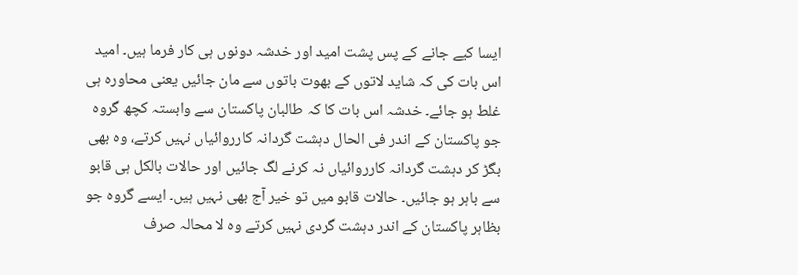ایسا کیے جانے کے پس پشت امید اور خدشہ دونوں ہی کار فرما ہیں۔ امید اس بات کی کہ شاید لاتوں کے بھوت باتوں سے مان جائیں یعنی محاورہ ہی غلط ہو جائے۔ خدشہ اس بات کا کہ طالبان پاکستان سے وابستہ کچھ گروہ جو پاکستان کے اندر فی الحال دہشت گردانہ کارروائیاں نہیں کرتے، وہ بھی بگڑ کر دہشت گردانہ کارروائیاں نہ کرنے لگ جائیں اور حالات بالکل ہی قابو سے باہر ہو جائیں۔ حالات قابو میں تو خیر آج بھی نہیں ہیں۔ ایسے گروہ جو بظاہر پاکستان کے اندر دہشت گردی نہیں کرتے وہ لا محالہ صرف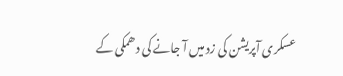عسکری آپریشن کی زد میں آ جانے کی دھمکی کے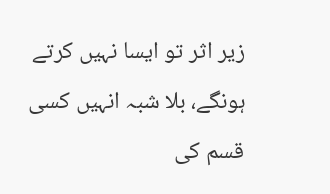زیر اثر تو ایسا نہیں کرتے ہونگے، بلا شبہ انہیں کسی قسم کی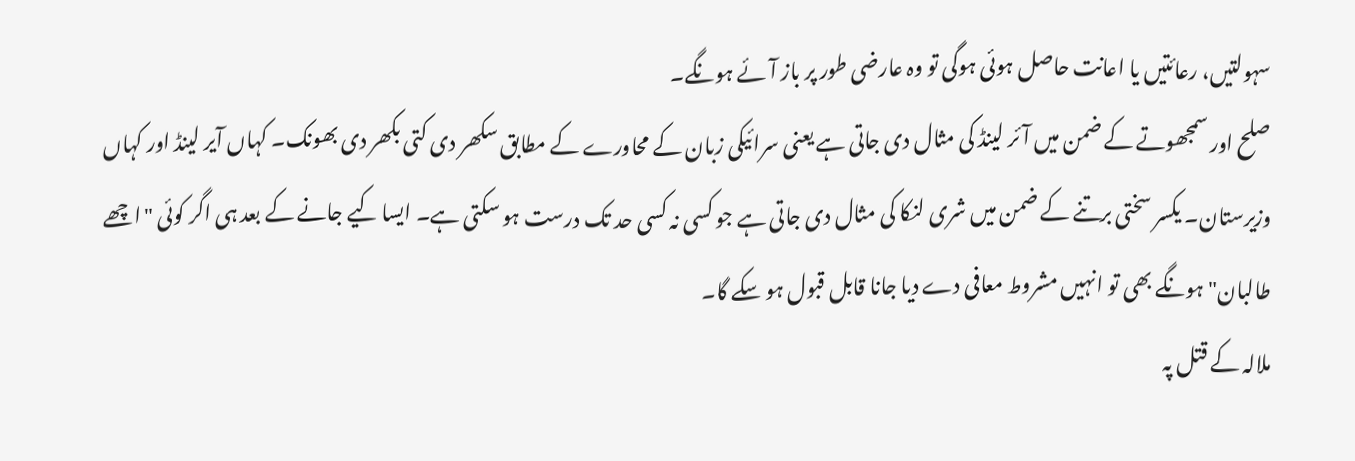سہولتیں، رعائتیں یا اعانت حاصل ہوئی ہوگی تو وہ عارضی طور پر باز آئے ہونگے۔
صلح اور سمجھوتے کے ضمن میں آئر لینڈ کی مثال دی جاتی ہے یعنی سرائیکی زبان کے محاورے کے مطابق سکھر دی کتی بکھر دی بھونک۔ کہاں آیر لینڈ اور کہاں وزیرستان۔ یکسر سختی برتنے کے ضمن میں شری لنکا کی مثال دی جاتی ہے جو کسی نہ کسی حد تک درست ہو سکتی ہے۔ ایسا کیے جانے کے بعد ہی اگر کوئی "اچھے طالبان" ہونگے بھی تو انہیں مشروط معافی دے دیا جانا قابل قبول ہو سکے گا۔
ملالہ کے قتل پہ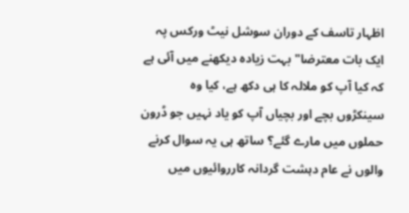اظہار تاسف کے دوران سوشل نیٹ ورکس پہ ایک بات معترضا" بہت زیادہ دیکھنے میں آئی ہے کہ کیا آپ کو ملالہ کا ہی دکھ ہے، کیا وہ سینکڑوں بچے اور بچیاں آپ کو یاد نہیں جو ڈرون حملوں میں مارے گئے؟ ساتھ ہی یہ سوال کرنے والوں نے عام دہشت گردانہ کارروائیوں میں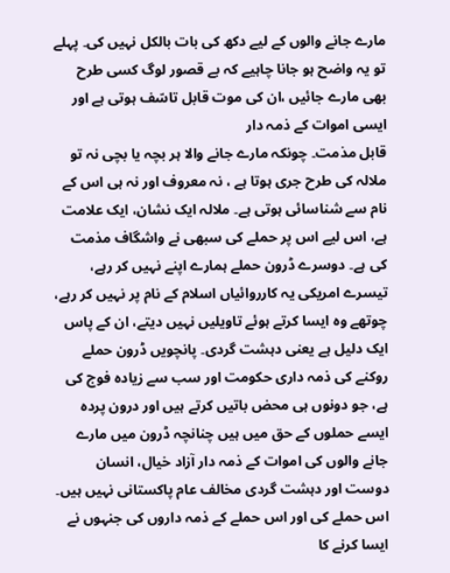مارے جانے والوں کے لیے دکھ کی بات بالکل نہیں کی۔ پہلے تو یہ واضح ہو جانا چاہیے کہ بے قصور لوگ کسی طرح بھی مارے جائیں ،ان کی موت قابل تاسّف ہوتی ہے اور ایسی اموات کے ذمہ دار
قابل مذمت۔ چونکہ مارے جانے والا ہر بچہ یا بچی نہ تو ملالہ کی طرح جری ہوتا ہے ، نہ معروف اور نہ ہی اس کے نام سے شناسائی ہوتی ہے۔ ملالہ ایک نشان، ایک علامت ہے، اس لیے اس پر حملے کی سبھی نے واشگاف مذمت کی ہے۔ دوسرے ڈرون حملے ہمارے اپنے نہیں کر رہے، تیسرے امریکی یہ کارروائیاں اسلام کے نام پر نہیں کر رہے، چوتھے وہ ایسا کرتے ہوئے تاویلیں نہیں دیتے، ان کے پاس ایک دلیل ہے یعنی دہشت گردی۔ پانچویں ڈرون حملے روکنے کی ذمہ داری حکومت اور سب سے زیادہ فوج کی ہے، جو دونوں ہی محض باتیں کرتے ہیں اور درون پردہ ایسے حملوں کے حق میں ہیں چنانچہ ڈرون میں مارے جانے والوں کی اموات کے ذمہ دار آزاد خیال، انسان دوست اور دہشت گردی مخالف عام پاکستانی نہیں ہیں۔ اس حملے کی اور اس حملے کے ذمہ داروں کی جنہوں نے ایسا کرنے کا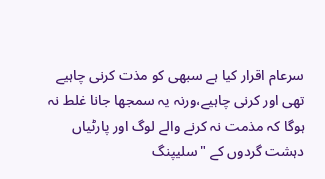سرعام اقرار کیا ہے سبھی کو مذت کرنی چاہیے تھی اور کرنی چاہیے،ورنہ یہ سمجھا جانا غلط نہ ہوگا کہ مذمت نہ کرنے والے لوگ اور پارٹیاں دہشت گردوں کے "سلیپنگ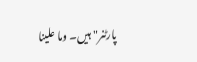پارٹنر" ہیں۔ وما علینا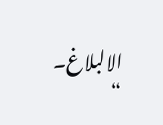الالبلاغ۔
“